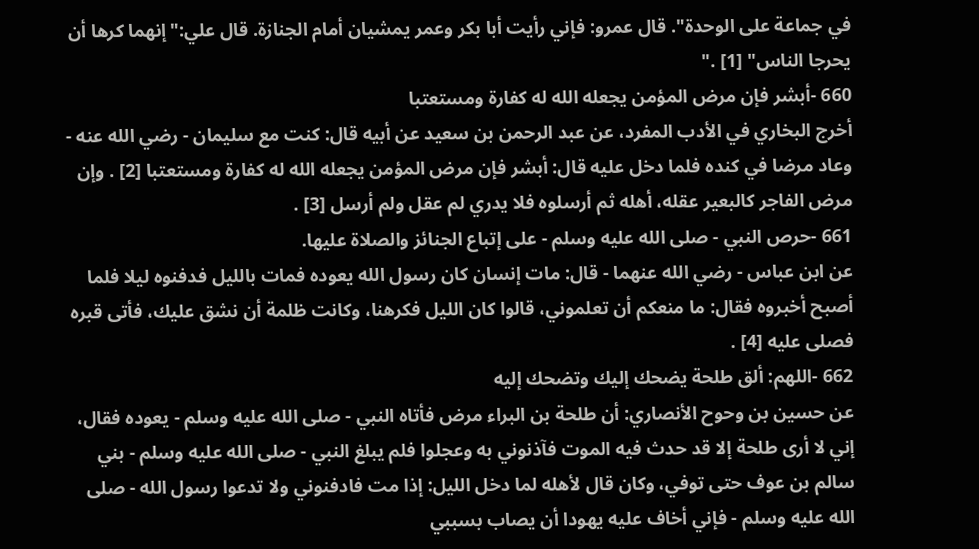في جماعة على الوحدة". قال عمرو: فإني رأيت أبا بكر وعمر يمشيان أمام الجنازة. قال علي:"إنهما كرها أن يحرجا الناس" [1] ."
660 -أبشر فإن مرض المؤمن يجعله الله له كفارة ومستعتبا
أخرج البخاري في الأدب المفرد، عن عبد الرحمن بن سعيد عن أبيه قال: كنت مع سليمان - رضي الله عنه - وعاد مرضا في كنده فلما دخل عليه قال: أبشر فإن مرض المؤمن يجعله الله له كفارة ومستعتبا [2] . وإن مرض الفاجر كالبعير عقله، أهله ثم أرسلوه فلا يدري لم عقل ولم أرسل [3] .
661 -حرص النبي - صلى الله عليه وسلم - على إتباع الجنائز والصلاة عليها.
عن ابن عباس - رضي الله عنهما - قال: مات إنسان كان رسول الله يعوده فمات بالليل فدفنوه ليلا فلما أصبح أخبروه فقال: ما منعكم أن تعلموني، قالوا كان الليل فكرهنا، وكانت ظلمة أن نشق عليك، فأتى قبره فصلى عليه [4] .
662 -اللهم: ألق طلحة يضحك إليك وتضحك إليه
عن حسين بن وحوح الأنصاري: أن طلحة بن البراء مرض فأتاه النبي - صلى الله عليه وسلم - يعوده فقال، إني لا أرى طلحة إلا قد حدث فيه الموت فآذنوني به وعجلوا فلم يبلغ النبي - صلى الله عليه وسلم - بني سالم بن عوف حتى توفي، وكان قال لأهله لما دخل الليل: إذا مت فادفنوني ولا تدعوا رسول الله - صلى الله عليه وسلم - فإني أخاف عليه يهودا أن يصاب بسببي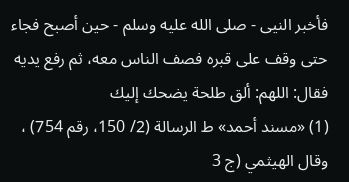فأخبر النيى - صلى الله عليه وسلم - حين أصبح فجاء حتى وقف على قبره فصف الناس معه، ثم رفع يديه فقال: اللهم: ألق طلحة يضحك إليك
(1) «مسند أحمد» ط الرسالة (2/ 150، رقم 754) ، وقال الهيثمي (ج 3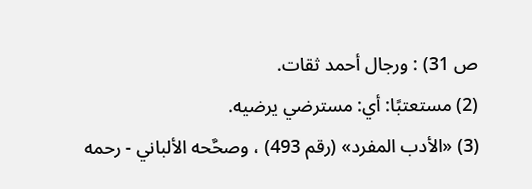ص 31) : ورجال أحمد ثقات.
(2) مستعتبًا: أي: مسترضي يرضيه.
(3) «الأدب المفرد» (رقم 493) ، وصحَّحه الألباني - رحمه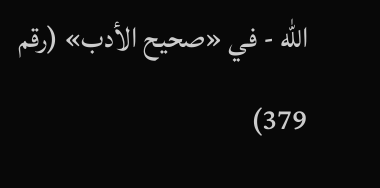الله - في «صحيح الأدب» (رقم 379)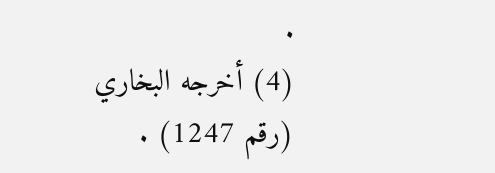.
(4) أخرجه البخاري (رقم 1247) .